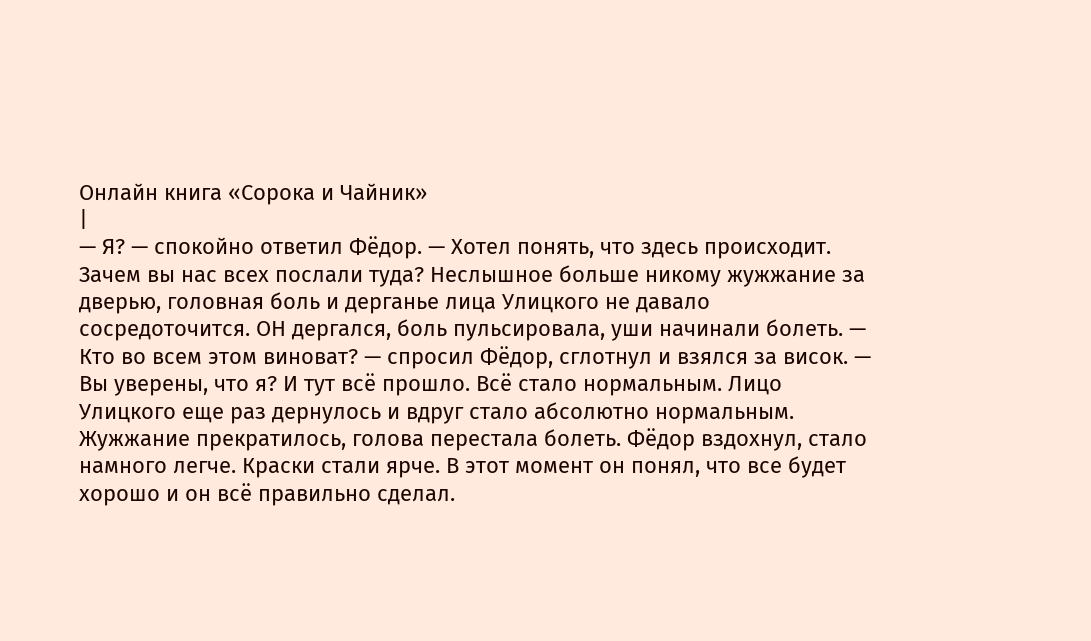Онлайн книга «Сорока и Чайник»
|
— Я? — спокойно ответил Фёдор. — Хотел понять, что здесь происходит. Зачем вы нас всех послали туда? Неслышное больше никому жужжание за дверью, головная боль и дерганье лица Улицкого не давало сосредоточится. ОН дергался, боль пульсировала, уши начинали болеть. — Кто во всем этом виноват? — спросил Фёдор, сглотнул и взялся за висок. — Вы уверены, что я? И тут всё прошло. Всё стало нормальным. Лицо Улицкого еще раз дернулось и вдруг стало абсолютно нормальным. Жужжание прекратилось, голова перестала болеть. Фёдор вздохнул, стало намного легче. Краски стали ярче. В этот момент он понял, что все будет хорошо и он всё правильно сделал.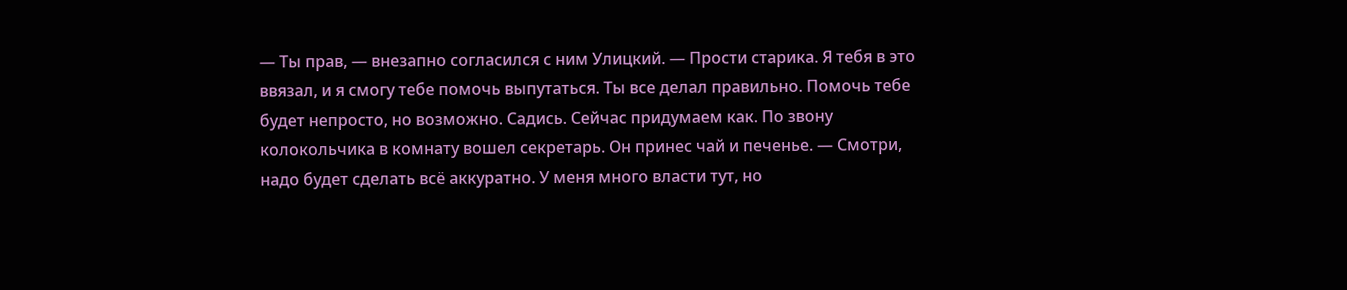— Ты прав, — внезапно согласился с ним Улицкий. — Прости старика. Я тебя в это ввязал, и я смогу тебе помочь выпутаться. Ты все делал правильно. Помочь тебе будет непросто, но возможно. Садись. Сейчас придумаем как. По звону колокольчика в комнату вошел секретарь. Он принес чай и печенье. — Смотри, надо будет сделать всё аккуратно. У меня много власти тут, но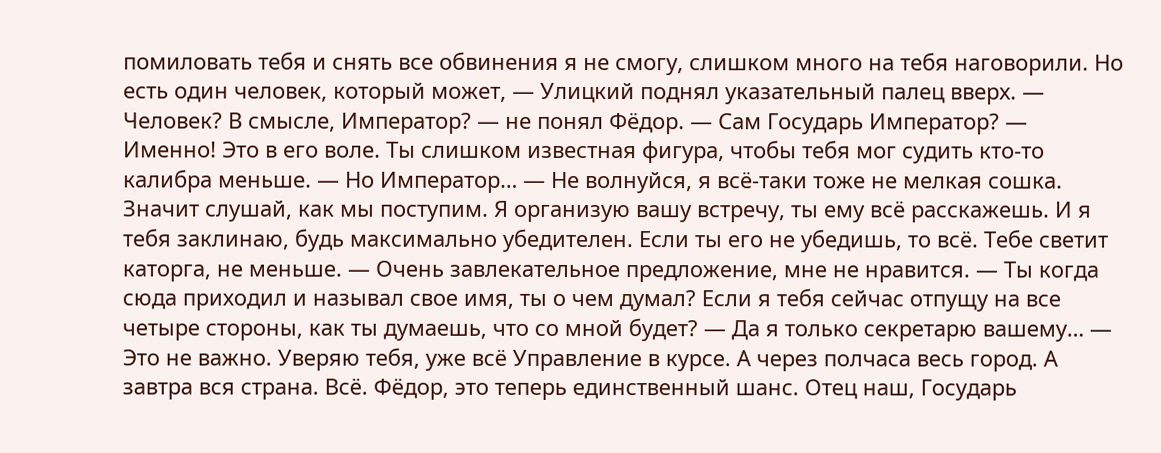помиловать тебя и снять все обвинения я не смогу, слишком много на тебя наговорили. Но есть один человек, который может, — Улицкий поднял указательный палец вверх. — Человек? В смысле, Император? — не понял Фёдор. — Сам Государь Император? — Именно! Это в его воле. Ты слишком известная фигура, чтобы тебя мог судить кто-то калибра меньше. — Но Император… — Не волнуйся, я всё-таки тоже не мелкая сошка. Значит слушай, как мы поступим. Я организую вашу встречу, ты ему всё расскажешь. И я тебя заклинаю, будь максимально убедителен. Если ты его не убедишь, то всё. Тебе светит каторга, не меньше. — Очень завлекательное предложение, мне не нравится. — Ты когда сюда приходил и называл свое имя, ты о чем думал? Если я тебя сейчас отпущу на все четыре стороны, как ты думаешь, что со мной будет? — Да я только секретарю вашему… — Это не важно. Уверяю тебя, уже всё Управление в курсе. А через полчаса весь город. А завтра вся страна. Всё. Фёдор, это теперь единственный шанс. Отец наш, Государь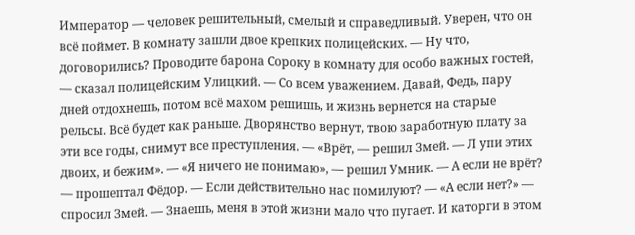Император — человек решительный, смелый и справедливый. Уверен, что он всё поймет. В комнату зашли двое крепких полицейских. — Ну что, договорились? Проводите барона Сороку в комнату для особо важных гостей, — сказал полицейским Улицкий. — Со всем уважением. Давай, Федь, пару дней отдохнешь, потом всё махом решишь, и жизнь вернется на старые рельсы. Всё будет как раньше. Дворянство вернут, твою заработную плату за эти все годы, снимут все преступления. — «Врёт, — решил Змей. — Л упи этих двоих, и бежим». — «Я ничего не понимаю», — решил Умник. — А если не врёт? — прошептал Фёдор. — Если действительно нас помилуют? — «А если нет?» — спросил Змей. — Знаешь, меня в этой жизни мало что пугает. И каторги в этом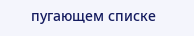пугающем списке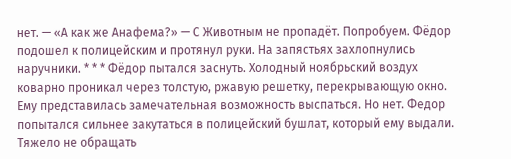нет. — «А как же Анафема?» — С Животным не пропадёт. Попробуем. Фёдор подошел к полицейским и протянул руки. На запястьях захлопнулись наручники. * * * Фёдор пытался заснуть. Холодный ноябрьский воздух коварно проникал через толстую, ржавую решетку, перекрывающую окно. Ему представилась замечательная возможность выспаться. Но нет. Федор попытался сильнее закутаться в полицейский бушлат, который ему выдали. Тяжело не обращать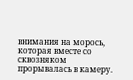внимания на морось, которая вместе со сквозняком прорывалась в камеру.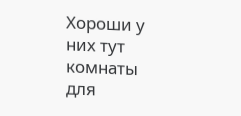Хороши у них тут комнаты для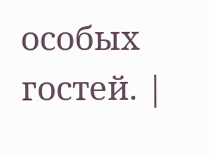особых гостей. |